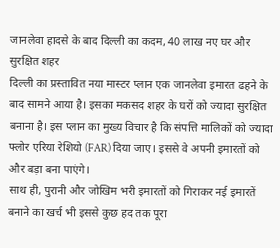जानलेवा हादसे के बाद दिल्ली का कदम, 40 लाख नए घर और सुरक्षित शहर
दिल्ली का प्रस्तावित नया मास्टर प्लान एक जानलेवा इमारत ढहने के बाद सामने आया है। इसका मकसद शहर के घरों को ज्यादा सुरक्षित बनाना है। इस प्लान का मुख्य विचार है कि संपत्ति मालिकों को ज्यादा फ्लोर एरिया रेशियो (FAR) दिया जाए। इससे वे अपनी इमारतों को और बड़ा बना पाएंगे।
साथ ही, पुरानी और जोखिम भरी इमारतों को गिराकर नई इमारतें बनाने का खर्च भी इससे कुछ हद तक पूरा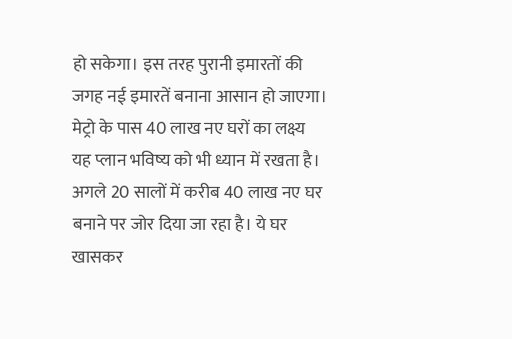हो सकेगा। इस तरह पुरानी इमारतों की जगह नई इमारतें बनाना आसान हो जाएगा।
मेट्रो के पास 40 लाख नए घरों का लक्ष्य
यह प्लान भविष्य को भी ध्यान में रखता है। अगले 20 सालों में करीब 40 लाख नए घर बनाने पर जोर दिया जा रहा है। ये घर खासकर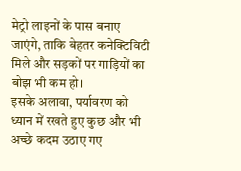मेट्रो लाइनों के पास बनाए जाएंगे, ताकि बेहतर कनेक्टिविटी मिले और सड़कों पर गाड़ियों का बोझ भी कम हो।
इसके अलावा, पर्यावरण को ध्यान में रखते हुए कुछ और भी अच्छे कदम उठाए गए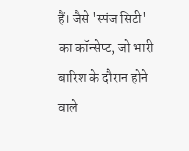हैं। जैसे 'स्पंज सिटी' का कॉन्सेप्ट, जो भारी बारिश के दौरान होने वाले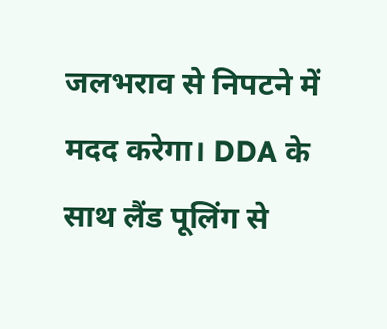जलभराव से निपटने में मदद करेगा। DDA के साथ लैंड पूलिंग से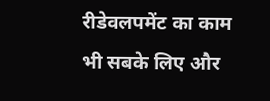रीडेवलपमेंट का काम भी सबके लिए और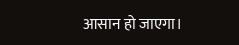आसान हो जाएगा।